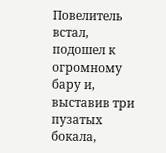Повелитель встал, подошел к огромному бару и, выставив три пузатых бокала,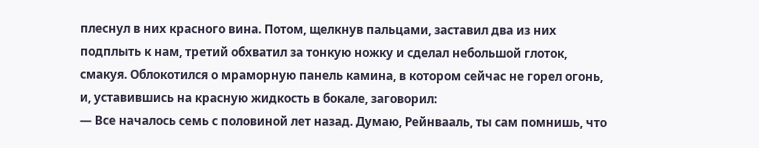плеснул в них красного вина. Потом, щелкнув пальцами, заставил два из них подплыть к нам, третий обхватил за тонкую ножку и сделал небольшой глоток, смакуя. Облокотился о мраморную панель камина, в котором сейчас не горел огонь, и, уставившись на красную жидкость в бокале, заговорил:
— Все началось семь с половиной лет назад. Думаю, Рейнвааль, ты сам помнишь, что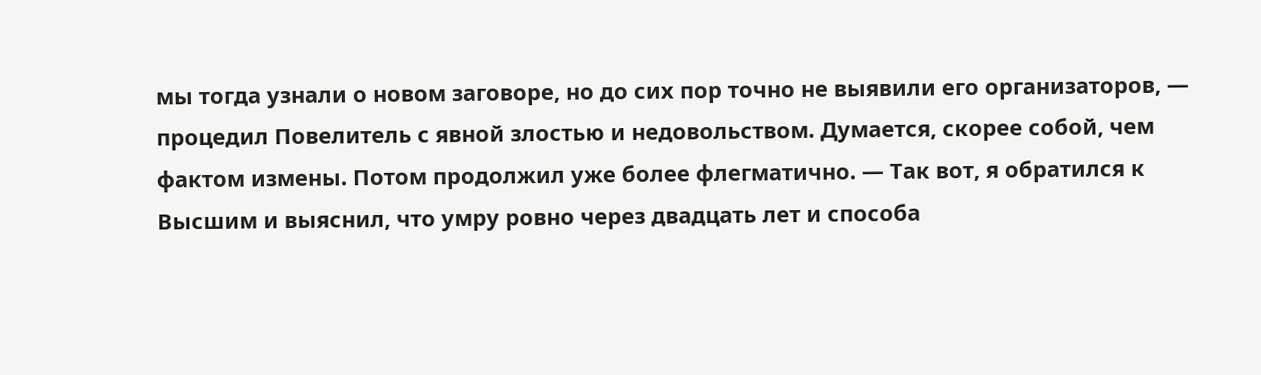мы тогда узнали о новом заговоре, но до сих пор точно не выявили его организаторов, — процедил Повелитель с явной злостью и недовольством. Думается, скорее собой, чем фактом измены. Потом продолжил уже более флегматично. — Так вот, я обратился к Высшим и выяснил, что умру ровно через двадцать лет и способа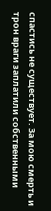спастись не существует. За мою смерть и трон враги заплатили собственными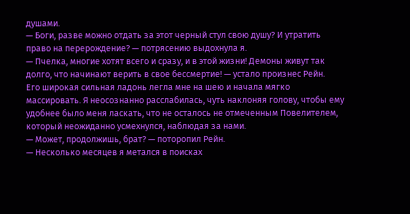душами.
— Боги, разве можно отдать за этот черный стул свою душу? И утратить право на перерождение? — потрясению выдохнула я.
— Пчелка, многие хотят всего и сразу, и в этой жизни! Демоны живут так долго, что начинают верить в свое бессмертие! — устало произнес Рейн.
Его широкая сильная ладонь легла мне на шею и начала мягко массировать. Я неосознанно расслабилась, чуть наклоняя голову, чтобы ему удобнее было меня ласкать, что не осталось не отмеченным Повелителем, который неожиданно усмехнулся, наблюдая за нами.
— Может, продолжишь, брат? — поторопил Рейн.
— Несколько месяцев я метался в поисках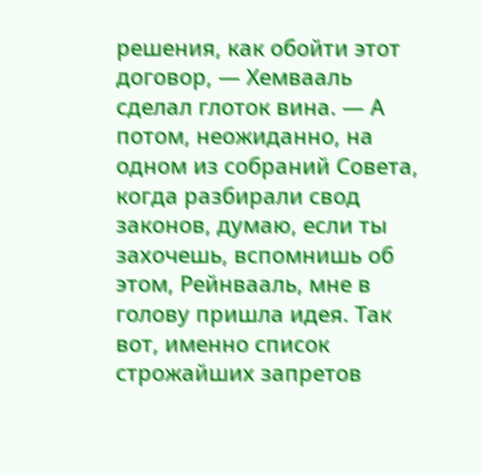решения, как обойти этот договор, — Хемвааль сделал глоток вина. — А потом, неожиданно, на одном из собраний Совета, когда разбирали свод законов, думаю, если ты захочешь, вспомнишь об этом, Рейнвааль, мне в голову пришла идея. Так вот, именно список строжайших запретов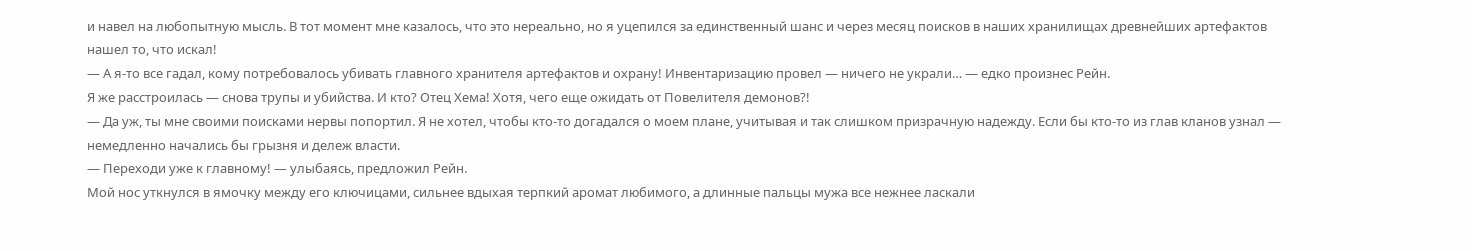и навел на любопытную мысль. В тот момент мне казалось, что это нереально, но я уцепился за единственный шанс и через месяц поисков в наших хранилищах древнейших артефактов нашел то, что искал!
— А я-то все гадал, кому потребовалось убивать главного хранителя артефактов и охрану! Инвентаризацию провел — ничего не украли… — едко произнес Рейн.
Я же расстроилась — снова трупы и убийства. И кто? Отец Хема! Хотя, чего еще ожидать от Повелителя демонов?!
— Да уж, ты мне своими поисками нервы попортил. Я не хотел, чтобы кто-то догадался о моем плане, учитывая и так слишком призрачную надежду. Если бы кто-то из глав кланов узнал — немедленно начались бы грызня и дележ власти.
— Переходи уже к главному! — улыбаясь, предложил Рейн.
Мой нос уткнулся в ямочку между его ключицами, сильнее вдыхая терпкий аромат любимого, а длинные пальцы мужа все нежнее ласкали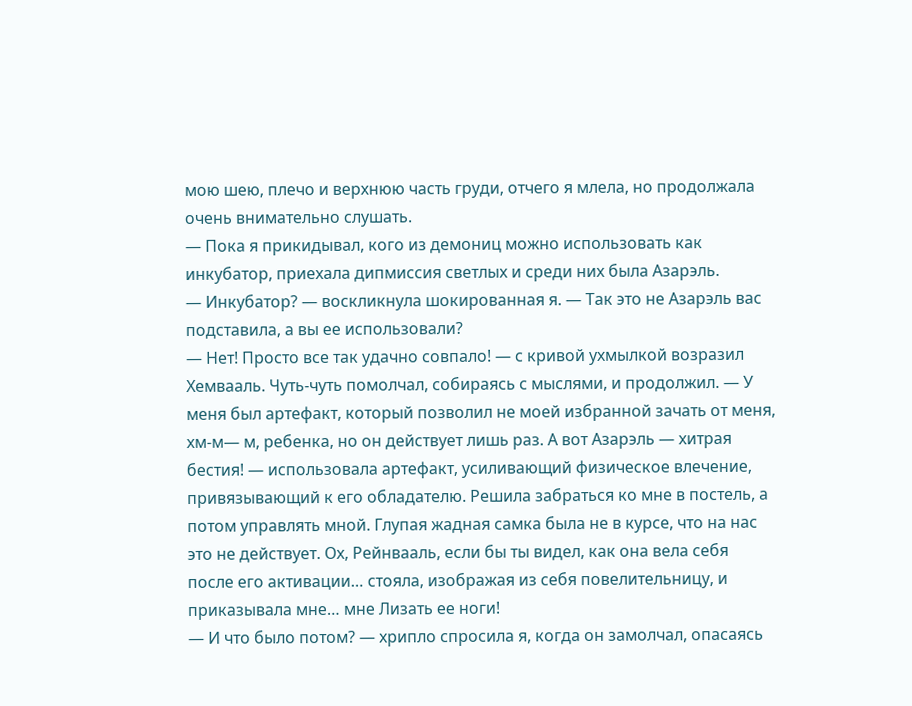мою шею, плечо и верхнюю часть груди, отчего я млела, но продолжала очень внимательно слушать.
— Пока я прикидывал, кого из демониц можно использовать как инкубатор, приехала дипмиссия светлых и среди них была Азарэль.
— Инкубатор? — воскликнула шокированная я. — Так это не Азарэль вас подставила, а вы ее использовали?
— Нет! Просто все так удачно совпало! — с кривой ухмылкой возразил Хемвааль. Чуть-чуть помолчал, собираясь с мыслями, и продолжил. — У меня был артефакт, который позволил не моей избранной зачать от меня, хм-м— м, ребенка, но он действует лишь раз. А вот Азарэль — хитрая бестия! — использовала артефакт, усиливающий физическое влечение, привязывающий к его обладателю. Решила забраться ко мне в постель, а потом управлять мной. Глупая жадная самка была не в курсе, что на нас это не действует. Ох, Рейнвааль, если бы ты видел, как она вела себя после его активации… стояла, изображая из себя повелительницу, и приказывала мне… мне Лизать ее ноги!
— И что было потом? — хрипло спросила я, когда он замолчал, опасаясь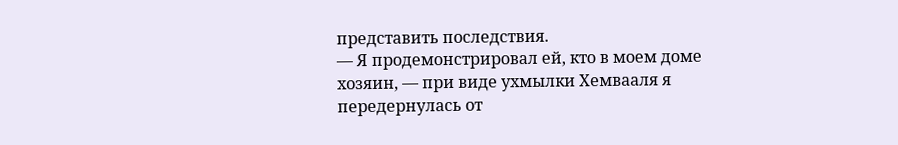представить последствия.
— Я продемонстрировал ей, кто в моем доме хозяин, — при виде ухмылки Хемвааля я передернулась от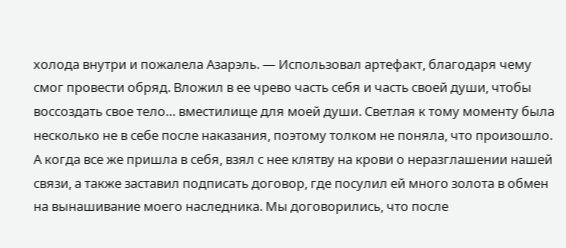холода внутри и пожалела Азарэль. — Использовал артефакт, благодаря чему смог провести обряд. Вложил в ее чрево часть себя и часть своей души, чтобы воссоздать свое тело… вместилище для моей души. Светлая к тому моменту была несколько не в себе после наказания, поэтому толком не поняла, что произошло. А когда все же пришла в себя, взял с нее клятву на крови о неразглашении нашей связи, а также заставил подписать договор, где посулил ей много золота в обмен на вынашивание моего наследника. Мы договорились, что после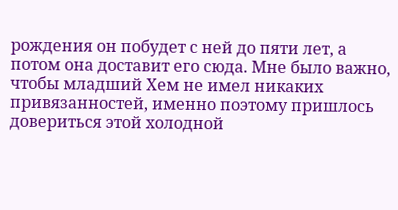рождения он побудет с ней до пяти лет, а потом она доставит его сюда. Мне было важно, чтобы младший Хем не имел никаких привязанностей, именно поэтому пришлось довериться этой холодной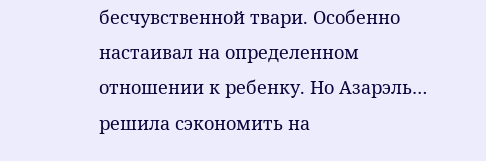бесчувственной твари. Особенно настаивал на определенном отношении к ребенку. Но Азарэль… решила сэкономить на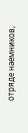отряде наемников,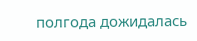полгода дожидалась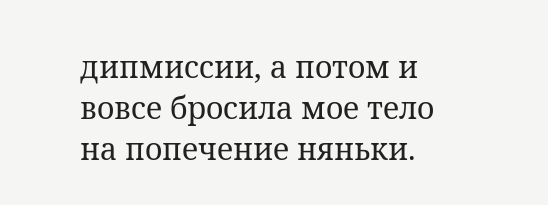дипмиссии, а потом и вовсе бросила мое тело на попечение няньки.